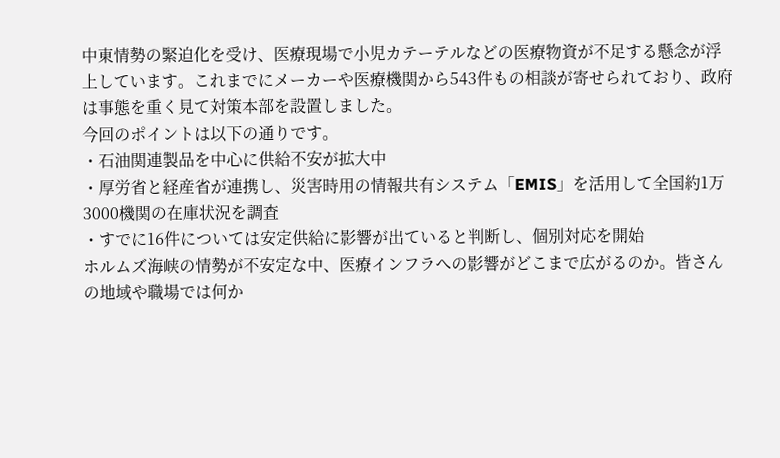中東情勢の緊迫化を受け、医療現場で小児カテーテルなどの医療物資が不足する懸念が浮上しています。これまでにメーカーや医療機関から543件もの相談が寄せられており、政府は事態を重く見て対策本部を設置しました。
今回のポイントは以下の通りです。
・石油関連製品を中心に供給不安が拡大中
・厚労省と経産省が連携し、災害時用の情報共有システム「EMIS」を活用して全国約1万3000機関の在庫状況を調査
・すでに16件については安定供給に影響が出ていると判断し、個別対応を開始
ホルムズ海峡の情勢が不安定な中、医療インフラへの影響がどこまで広がるのか。皆さんの地域や職場では何か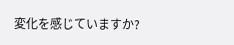変化を感じていますか?